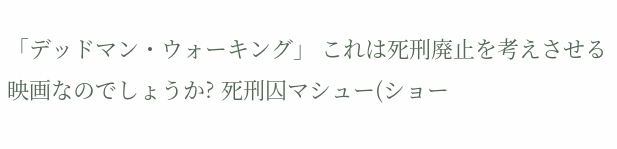「デッドマン・ウォーキング」 これは死刑廃止を考えさせる映画なのでしょうか? 死刑囚マシュー(ショー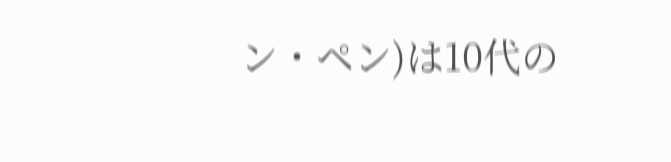ン・ペン)は10代の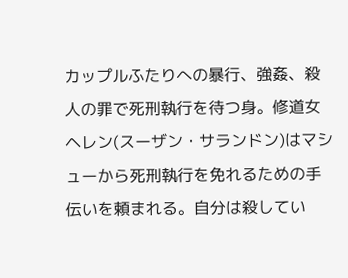カップルふたりへの暴行、強姦、殺人の罪で死刑執行を待つ身。修道女ヘレン(スーザン・サランドン)はマシューから死刑執行を免れるための手伝いを頼まれる。自分は殺してい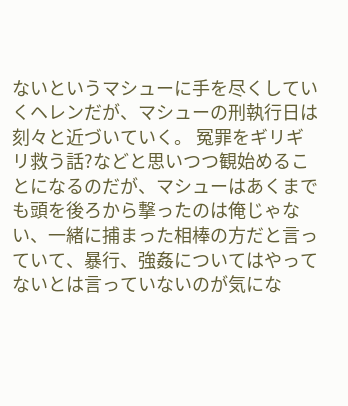ないというマシューに手を尽くしていくヘレンだが、マシューの刑執行日は刻々と近づいていく。 冤罪をギリギリ救う話?などと思いつつ観始めることになるのだが、マシューはあくまでも頭を後ろから撃ったのは俺じゃない、一緒に捕まった相棒の方だと言っていて、暴行、強姦についてはやってないとは言っていないのが気にな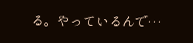る。やっているんで…